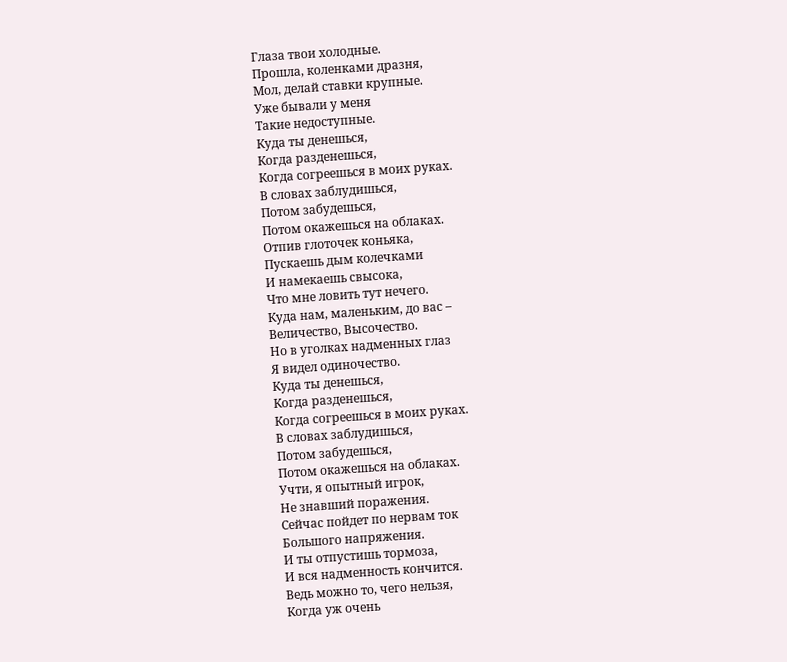Глаза твои холодные.
Прошла, коленками дразня,
Мол, делай ставки крупные.
Уже бывали у меня
Такие недоступные.
Куда ты денешься,
Когда разденешься,
Когда согреешься в моих руках.
В словах заблудишься,
Потом забудешься,
Потом окажешься на облаках.
Отпив глоточек коньяка,
Пускаешь дым колечками
И намекаешь свысока,
Что мне ловить тут нечего.
Куда нам, маленьким, до вас –
Величество, Высочество.
Но в уголках надменных глаз
Я видел одиночество.
Куда ты денешься,
Когда разденешься,
Когда согреешься в моих руках.
В словах заблудишься,
Потом забудешься,
Потом окажешься на облаках.
Учти, я опытный игрок,
Не знавший поражения.
Сейчас пойдет по нервам ток
Большого напряжения.
И ты отпустишь тормоза,
И вся надменность кончится.
Ведь можно то, чего нельзя,
Когда уж очень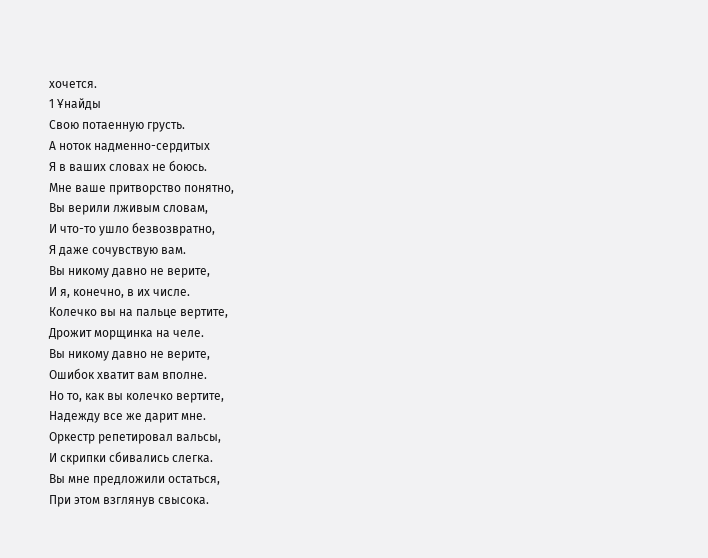хочется.
1 Ұнайды
Свою потаенную грусть.
А ноток надменно-сердитых
Я в ваших словах не боюсь.
Мне ваше притворство понятно,
Вы верили лживым словам,
И что-то ушло безвозвратно,
Я даже сочувствую вам.
Вы никому давно не верите,
И я, конечно, в их числе.
Колечко вы на пальце вертите,
Дрожит морщинка на челе.
Вы никому давно не верите,
Ошибок хватит вам вполне.
Но то, как вы колечко вертите,
Надежду все же дарит мне.
Оркестр репетировал вальсы,
И скрипки сбивались слегка.
Вы мне предложили остаться,
При этом взглянув свысока.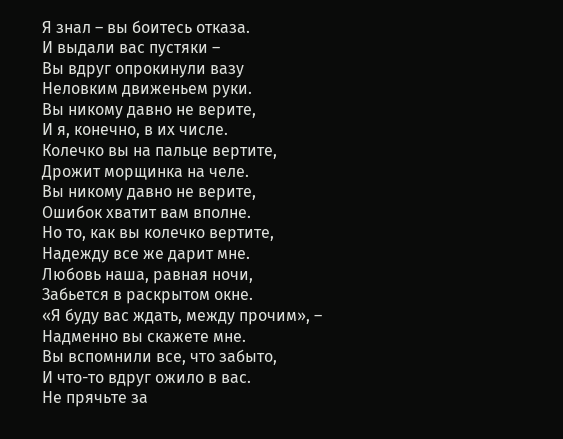Я знал – вы боитесь отказа.
И выдали вас пустяки –
Вы вдруг опрокинули вазу
Неловким движеньем руки.
Вы никому давно не верите,
И я, конечно, в их числе.
Колечко вы на пальце вертите,
Дрожит морщинка на челе.
Вы никому давно не верите,
Ошибок хватит вам вполне.
Но то, как вы колечко вертите,
Надежду все же дарит мне.
Любовь наша, равная ночи,
Забьется в раскрытом окне.
«Я буду вас ждать, между прочим», –
Надменно вы скажете мне.
Вы вспомнили все, что забыто,
И что-то вдруг ожило в вас.
Не прячьте за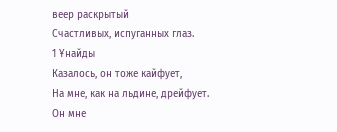веер раскрытый
Счастливых, испуганных глаз.
1 Ұнайды
Казалось, он тоже кайфует,
На мне, как на льдине, дрейфует.
Он мне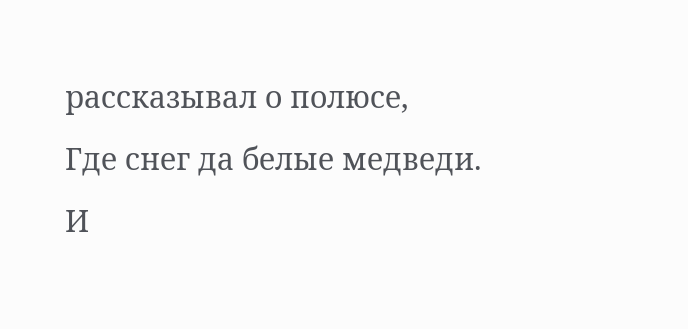рассказывал о полюсе,
Где снег да белые медведи.
И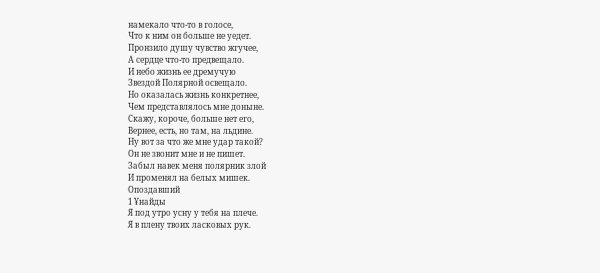намекало что-то в голосе,
Что к ним он больше не уедет.
Пронзило душу чувство жгучее,
А сердце что-то предвещало.
И небо жизнь ее дремучую
Звездой Полярной освещало.
Но оказалась жизнь конкретнее,
Чем представлялось мне доныне.
Скажу, короче, больше нет его,
Вернее, есть, но там, на льдине.
Ну вот за что же мне удар такой?
Он не звонит мне и не пишет.
Забыл навек меня полярник злой
И променял на белых мишек.
Опоздавший
1 Ұнайды
Я под утро усну у тебя на плече.
Я в плену твоих ласковых рук.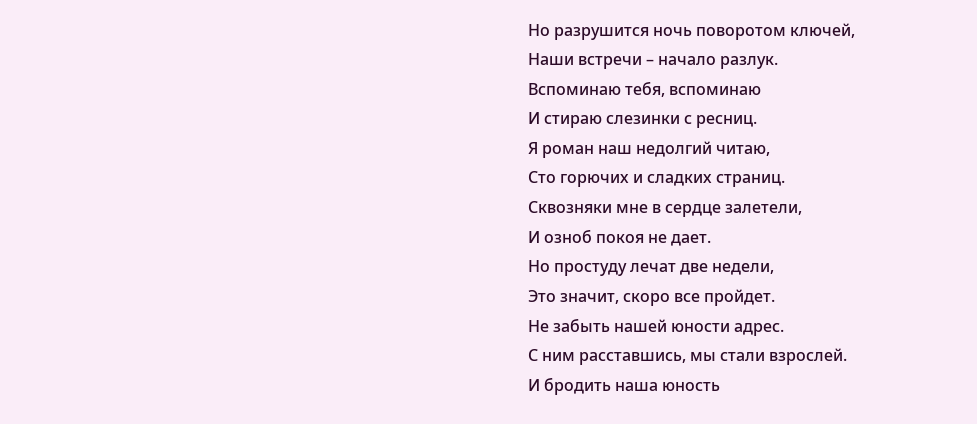Но разрушится ночь поворотом ключей,
Наши встречи – начало разлук.
Вспоминаю тебя, вспоминаю
И стираю слезинки с ресниц.
Я роман наш недолгий читаю,
Сто горючих и сладких страниц.
Сквозняки мне в сердце залетели,
И озноб покоя не дает.
Но простуду лечат две недели,
Это значит, скоро все пройдет.
Не забыть нашей юности адрес.
С ним расставшись, мы стали взрослей.
И бродить наша юность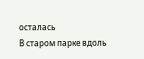осталась
В старом парке вдоль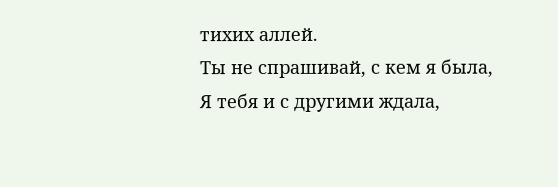тихих аллей.
Ты не спрашивай, с кем я была,
Я тебя и с другими ждала,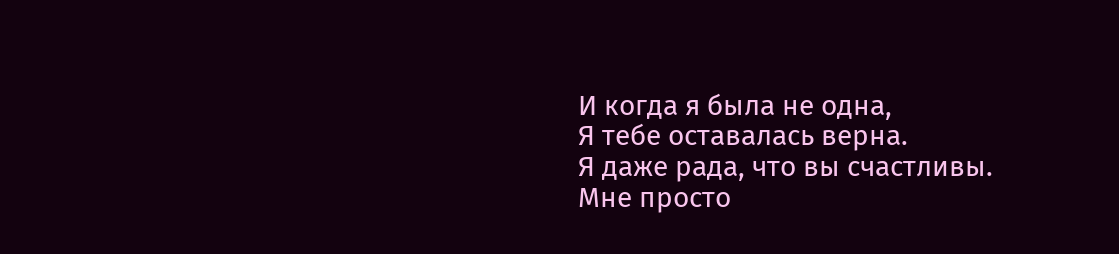И когда я была не одна,
Я тебе оставалась верна.
Я даже рада, что вы счастливы.
Мне просто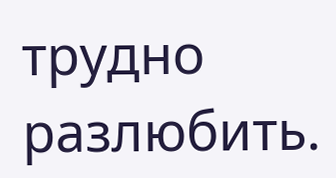трудно разлюбить.